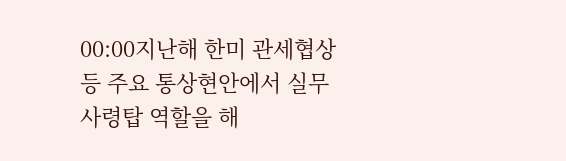00:00지난해 한미 관세협상 등 주요 통상현안에서 실무사령탑 역할을 해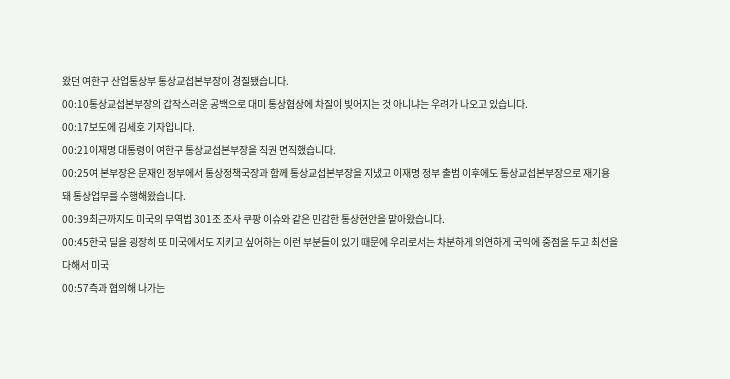왔던 여한구 산업통상부 통상교섭본부장이 경질됐습니다.
00:10통상교섭본부장의 갑작스러운 공백으로 대미 통상협상에 차질이 빚어지는 것 아니냐는 우려가 나오고 있습니다.
00:17보도에 김세호 기자입니다.
00:21이재명 대통령이 여한구 통상교섭본부장을 직권 면직했습니다.
00:25여 본부장은 문재인 정부에서 통상정책국장과 함께 통상교섭본부장을 지냈고 이재명 정부 출범 이후에도 통상교섭본부장으로 재기용돼 통상업무를 수행해왔습니다.
00:39최근까지도 미국의 무역법 301조 조사 쿠팡 이슈와 같은 민감한 통상현안을 맡아왔습니다.
00:45한국 딜을 굉장히 또 미국에서도 지키고 싶어하는 이런 부분들이 있기 때문에 우리로서는 차분하게 의연하게 국익에 중점을 두고 최선을 다해서 미국
00:57측과 협의해 나가는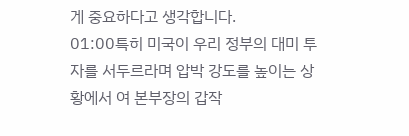게 중요하다고 생각합니다.
01:00특히 미국이 우리 정부의 대미 투자를 서두르라며 압박 강도를 높이는 상황에서 여 본부장의 갑작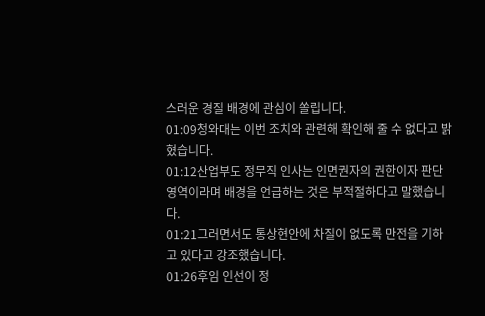스러운 경질 배경에 관심이 쏠립니다.
01:09청와대는 이번 조치와 관련해 확인해 줄 수 없다고 밝혔습니다.
01:12산업부도 정무직 인사는 인면권자의 권한이자 판단 영역이라며 배경을 언급하는 것은 부적절하다고 말했습니다.
01:21그러면서도 통상현안에 차질이 없도록 만전을 기하고 있다고 강조했습니다.
01:26후임 인선이 정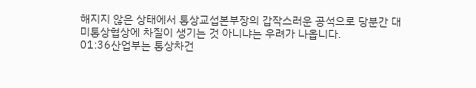해지지 않은 상태에서 통상교섭본부장의 갑작스러운 공석으로 당분간 대미통상협상에 차질이 생기는 것 아니냐는 우려가 나옵니다.
01:36산업부는 통상차건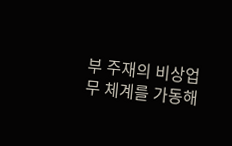부 주재의 비상업무 체계를 가동해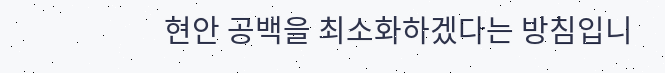현안 공백을 최소화하겠다는 방침입니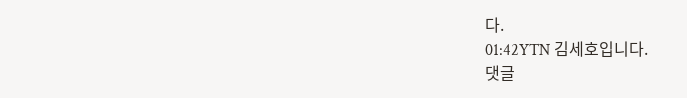다.
01:42YTN 김세호입니다.
댓글